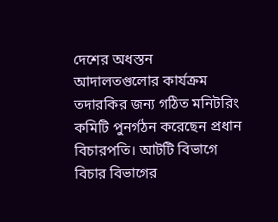দেশের অধস্তন আদালতগুলোর কার্যক্রম তদারকির জন্য গঠিত মনিটরিং কমিটি পুনর্গঠন করেছেন প্রধান বিচারপতি। আটটি বিভাগে বিচার বিভাগের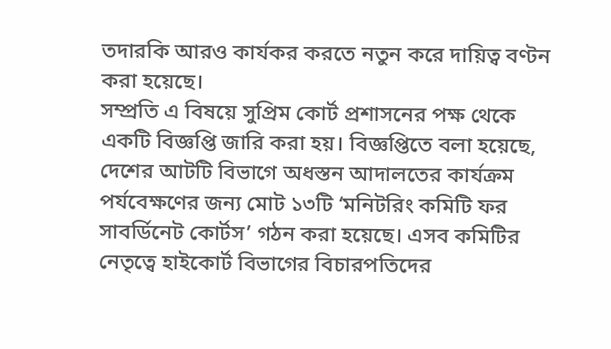তদারকি আরও কার্যকর করতে নতুন করে দায়িত্ব বণ্টন করা হয়েছে।
সম্প্রতি এ বিষয়ে সুপ্রিম কোর্ট প্রশাসনের পক্ষ থেকে একটি বিজ্ঞপ্তি জারি করা হয়। বিজ্ঞপ্তিতে বলা হয়েছে, দেশের আটটি বিভাগে অধস্তন আদালতের কার্যক্রম পর্যবেক্ষণের জন্য মোট ১৩টি ‘মনিটরিং কমিটি ফর সাবর্ডিনেট কোর্টস’ গঠন করা হয়েছে। এসব কমিটির নেতৃত্বে হাইকোর্ট বিভাগের বিচারপতিদের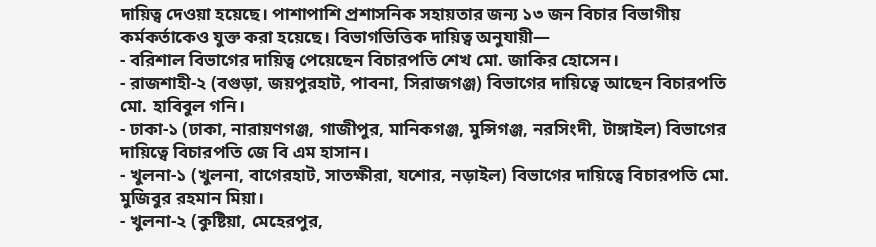দায়িত্ব দেওয়া হয়েছে। পাশাপাশি প্রশাসনিক সহায়তার জন্য ১৩ জন বিচার বিভাগীয় কর্মকর্তাকেও যুক্ত করা হয়েছে। বিভাগভিত্তিক দায়িত্ব অনুযায়ী—
- বরিশাল বিভাগের দায়িত্ব পেয়েছেন বিচারপতি শেখ মো. জাকির হোসেন।
- রাজশাহী-২ (বগুড়া, জয়পুরহাট, পাবনা, সিরাজগঞ্জ) বিভাগের দায়িত্বে আছেন বিচারপতি মো. হাবিবুল গনি।
- ঢাকা-১ (ঢাকা, নারায়ণগঞ্জ, গাজীপুর, মানিকগঞ্জ, মুন্সিগঞ্জ, নরসিংদী, টাঙ্গাইল) বিভাগের দায়িত্বে বিচারপতি জে বি এম হাসান।
- খুলনা-১ (খুলনা, বাগেরহাট, সাতক্ষীরা, যশোর, নড়াইল) বিভাগের দায়িত্বে বিচারপতি মো. মুজিবুর রহমান মিয়া।
- খুলনা-২ (কুষ্টিয়া, মেহেরপুর,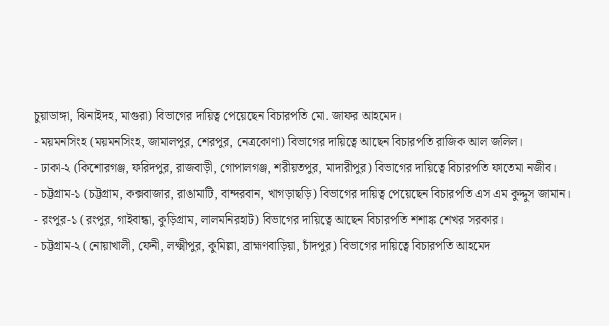চুয়াডাঙ্গা, ঝিনাইদহ, মাগুরা) বিভাগের দায়িত্ব পেয়েছেন বিচারপতি মো. জাফর আহমেদ।
- ময়মনসিংহ (ময়মনসিংহ, জামালপুর, শেরপুর, নেত্রকোণা) বিভাগের দায়িত্বে আছেন বিচারপতি রাজিক আল জলিল।
- ঢাকা-২ (কিশোরগঞ্জ, ফরিদপুর, রাজবাড়ী, গোপালগঞ্জ, শরীয়তপুর, মাদারীপুর) বিভাগের দায়িত্বে বিচারপতি ফাতেমা নজীব।
- চট্টগ্রাম-১ (চট্টগ্রাম, কক্সবাজার, রাঙামাটি, বান্দরবান, খাগড়াছড়ি) বিভাগের দায়িত্ব পেয়েছেন বিচারপতি এস এম কুদ্দুস জামান।
- রংপুর-১ (রংপুর, গাইবান্ধা, কুড়িগ্রাম, লালমনিরহাট) বিভাগের দায়িত্বে আছেন বিচারপতি শশাঙ্ক শেখর সরকার।
- চট্টগ্রাম-২ (নোয়াখালী, ফেনী, লক্ষ্মীপুর, কুমিল্লা, ব্রাহ্মণবাড়িয়া, চাঁদপুর) বিভাগের দায়িত্বে বিচারপতি আহমেদ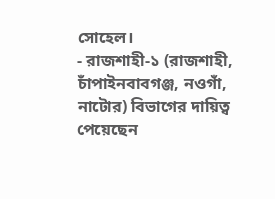সোহেল।
- রাজশাহী-১ (রাজশাহী, চাঁপাইনবাবগঞ্জ, নওগাঁ, নাটোর) বিভাগের দায়িত্ব পেয়েছেন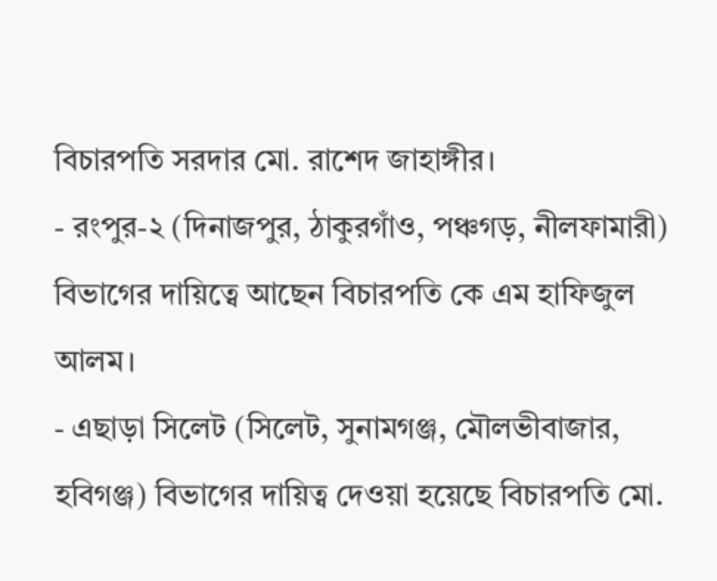বিচারপতি সরদার মো. রাশেদ জাহাঙ্গীর।
- রংপুর-২ (দিনাজপুর, ঠাকুরগাঁও, পঞ্চগড়, নীলফামারী) বিভাগের দায়িত্বে আছেন বিচারপতি কে এম হাফিজুল আলম।
- এছাড়া সিলেট (সিলেট, সুনামগঞ্জ, মৌলভীবাজার, হবিগঞ্জ) বিভাগের দায়িত্ব দেওয়া হয়েছে বিচারপতি মো.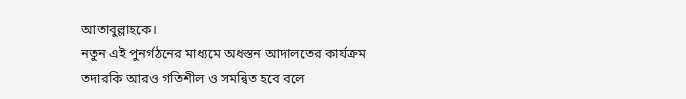আতাবুল্লাহকে।
নতুন এই পুনর্গঠনের মাধ্যমে অধস্তন আদালতের কার্যক্রম তদারকি আরও গতিশীল ও সমন্বিত হবে বলে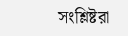সংশ্লিষ্টরা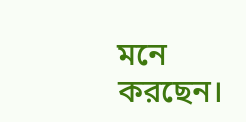মনে করছেন।